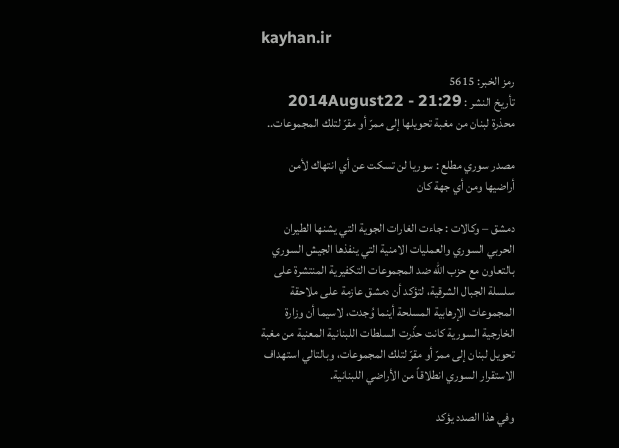kayhan.ir

رمز الخبر: 5615
تأريخ النشر : 2014August22 - 21:29
محذرة لبنان من مغبة تحويلها إلى ممرّ أو مقرّ لتلك المجموعات..

مصدر سوري مطلع : سوريا لن تسكت عن أي انتهاك لأمن أراضيها ومن أي جهة كان

دمشق – وكالات : جاءت الغارات الجوية التي يشنها الطيران الحربي السوري والعمليات الامنية التي ينفذها الجيش السوري بالتعاون مع حزب الله ضد المجموعات التكفيرية المنتشرة على سلسلة الجبال الشرقية، لتؤكد أن دمشق عازمة على ملاحقة المجموعات الإرهابية المسلحة أينما وُجدت، لاسيما أن وزارة الخارجية السورية كانت حذّرت السلطات اللبنانية المعنية من مغبة تحويل لبنان إلى ممرّ أو مقرّ لتلك المجموعات، وبالتالي استهداف الاستقرار السوري انطلاقاً من الأراضي اللبنانية.

وفي هذا الصدد يؤكد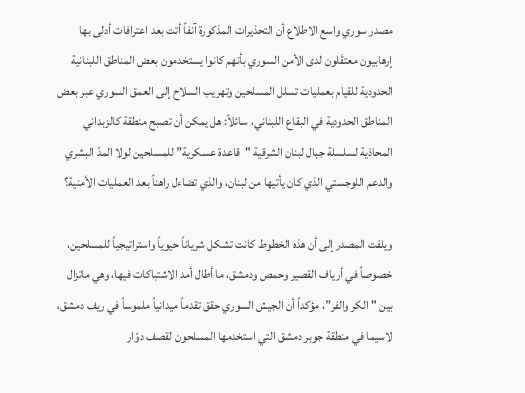مصدر سوري واسع الاطلاع أن التحذيرات المذكورة آنفاً أتت بعد اعترافات أدلى بها إرهابيون معتقَلون لدى الأمن السوري بأنهم كانوا يستخدمون بعض المناطق اللبنانية الحدودية للقيام بعمليات تسلل المسلحين وتهريب السلاح إلى العمق السوري عبر بعض المناطق الحدودية في البقاع اللبناني، سائلاً: هل يمكن أن تصبح منطقة كالزبداني المحاذية لسلسلة جبال لبنان الشرقية "قاعدة عسكرية” للمسلحين لولا المدّ البشري والدعم اللوجستي الذي كان يأتيها من لبنان، والذي تضاءل راهناً بعد العمليات الأمنية؟

ويلفت المصدر إلى أن هذه الخطوط كانت تشكل شرياناً حيوياً واستراتيجياً للمسلحين، خصوصاً في أرياف القصير وحمص ودمشق، ما أطال أمد الاشتباكات فيها، وهي ماتزال بين "الكر والفر”، مؤكداً أن الجيش السوري حقق تقدماً ميدانياً ملموساً في ريف دمشق، لاسيما في منطقة جوبر دمشق التي استخدمها المسلحون لقصف دوّار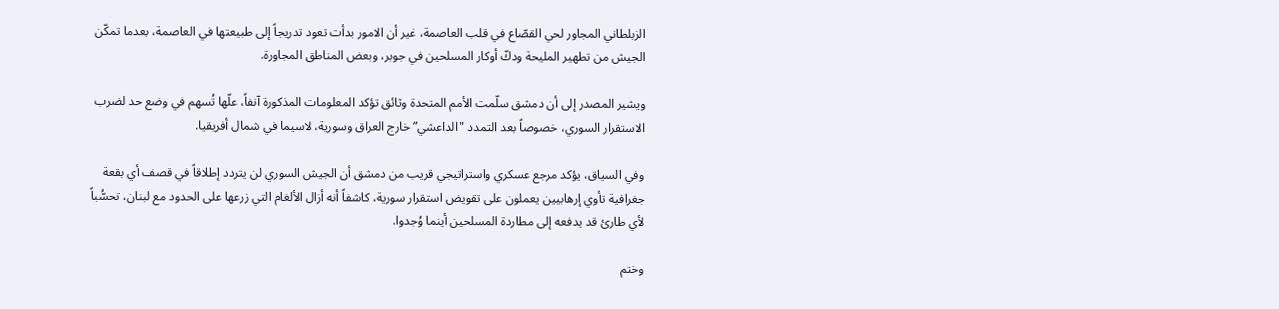الزبلطاني المجاور لحي القصّاع في قلب العاصمة، غير أن الامور بدأت تعود تدريجاً إلى طبيعتها في العاصمة، بعدما تمكّن الجيش من تطهير المليحة ودكّ أوكار المسلحين في جوبر، وبعض المناطق المجاورة.

ويشير المصدر إلى أن دمشق سلّمت الأمم المتحدة وثائق تؤكد المعلومات المذكورة آنفاً، علّها تُسهم في وضع حد لضرب الاستقرار السوري، خصوصاً بعد التمدد "الداعشي” خارج العراق وسورية، لاسيما في شمال أفريقيا.

وفي السياق، يؤكد مرجع عسكري واستراتيجي قريب من دمشق أن الجيش السوري لن يتردد إطلاقاً في قصف أي بقعة جغرافية تأوي إرهابيين يعملون على تقويض استقرار سورية، كاشفاً أنه أزال الألغام التي زرعها على الحدود مع لبنان، تحسُّباً لأي طارئ قد يدفعه إلى مطاردة المسلحين أينما وُجدوا.

وختم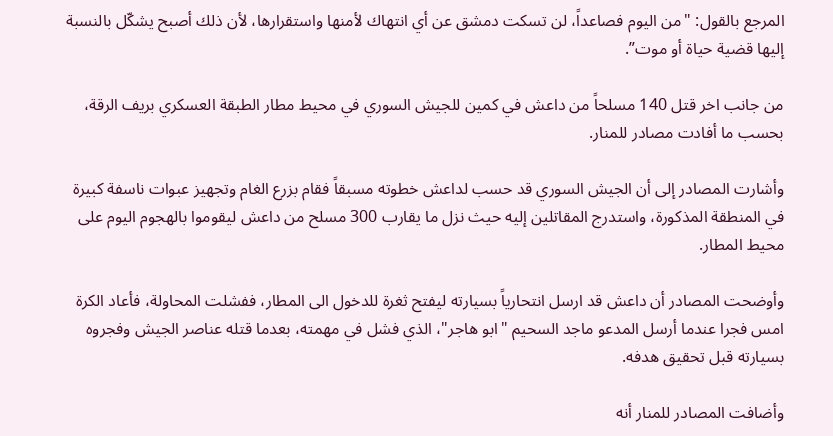المرجع بالقول: "من اليوم فصاعداً، لن تسكت دمشق عن أي انتهاك لأمنها واستقرارها، لأن ذلك أصبح يشكّل بالنسبة إليها قضية حياة أو موت”.

من جانب اخر قتل 140 مسلحاً من داعش في كمين للجيش السوري في محيط مطار الطبقة العسكري بريف الرقة، بحسب ما أفادت مصادر للمنار.

وأشارت المصادر إلى أن الجيش السوري قد حسب لداعش خطوته مسبقاً فقام بزرع الغام وتجهيز عبوات ناسفة كبيرة في المنطقة المذكورة، واستدرج المقاتلين إليه حيث نزل ما يقارب 300 مسلح من داعش ليقوموا بالهجوم اليوم على محيط المطار.

وأوضحت المصادر أن داعش قد ارسل انتحارياً بسيارته ليفتح ثغرة للدخول الى المطار، ففشلت المحاولة، فأعاد الكرة امس فجرا عندما أرسل المدعو ماجد السحيم "ابو هاجر"، الذي فشل في مهمته، بعدما قتله عناصر الجيش وفجروه بسيارته قبل تحقيق هدفه.

وأضافت المصادر للمنار أنه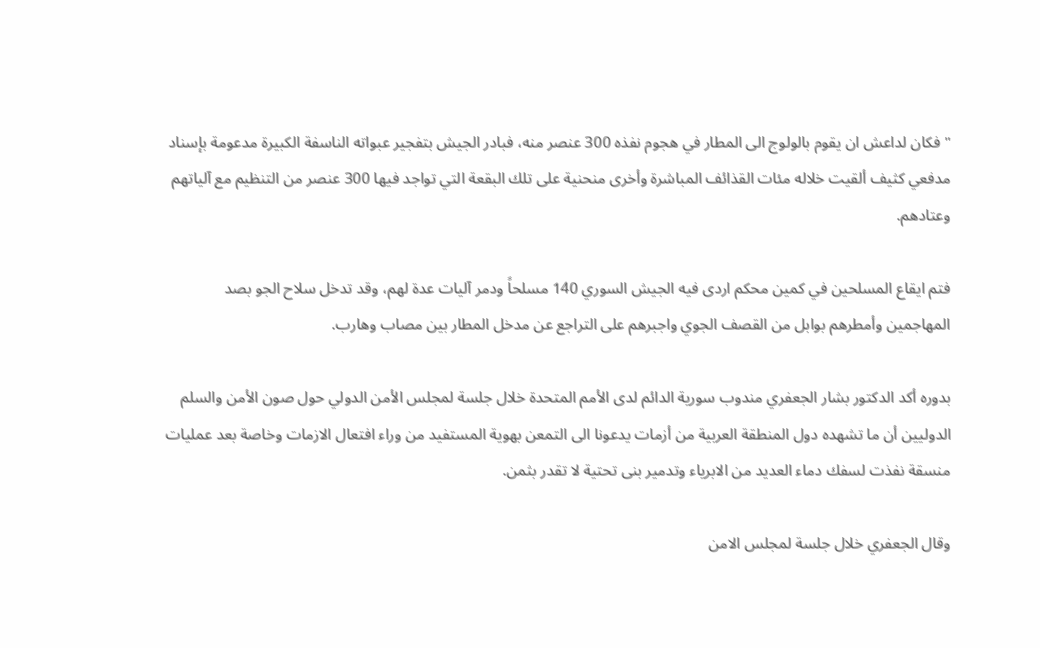"فكان لداعش ان يقوم بالولوج الى المطار في هجوم نفذه 300 عنصر منه، فبادر الجيش بتفجير عبواته الناسفة الكبيرة مدعومة بإسناد مدفعي كثيف ألقيت خلاله مئات القذائف المباشرة وأخرى منحنية على تلك البقعة التي تواجد فيها 300 عنصر من التنظيم مع آلياتهم وعتادهم.

فتم ايقاع المسلحين في كمين محكم اردى فيه الجيش السوري 140 مسلحاً ودمر آليات عدة لهم، وقد تدخل سلاح الجو بصد المهاجمين وأمطرهم بوابل من القصف الجوي واجبرهم على التراجع عن مدخل المطار بين مصاب وهارب.

بدوره أكد الدكتور بشار الجعفري مندوب سورية الدائم لدى الأمم المتحدة خلال جلسة لمجلس الأمن الدولي حول صون الأمن والسلم الدوليين أن ما تشهده دول المنطقة العربية من أزمات يدعونا الى التمعن بهوية المستفيد من وراء افتعال الازمات وخاصة بعد عمليات منسقة نفذت لسفك دماء العديد من الابرياء وتدمير بنى تحتية لا تقدر بثمن.

وقال الجعفري خلال جلسة لمجلس الامن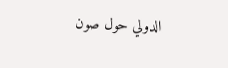الدولي حول صون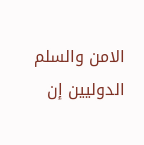الامن والسلم الدوليين إن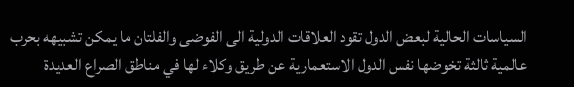السياسات الحالية لبعض الدول تقود العلاقات الدولية الى الفوضى والفلتان ما يمكن تشبيهه بحرب عالمية ثالثة تخوضها نفس الدول الاستعمارية عن طريق وكلاء لها في مناطق الصراع العديدة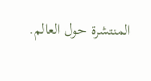المنتشرة حول العالم.